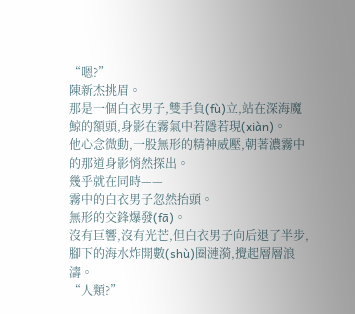“嗯?”
陳新杰挑眉。
那是一個白衣男子,雙手負(fù)立,站在深海魔鯨的額頭,身影在霧氣中若隱若現(xiàn)。
他心念微動,一股無形的精神威壓,朝著濃霧中的那道身影悄然探出。
幾乎就在同時——
霧中的白衣男子忽然抬頭。
無形的交鋒爆發(fā)。
沒有巨響,沒有光芒,但白衣男子向后退了半步,腳下的海水炸開數(shù)圈漣漪,攪起層層浪濤。
“人類?”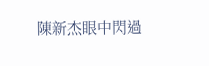陳新杰眼中閃過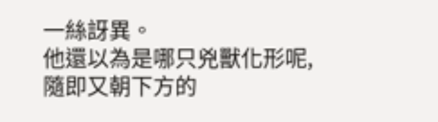一絲訝異。
他還以為是哪只兇獸化形呢,隨即又朝下方的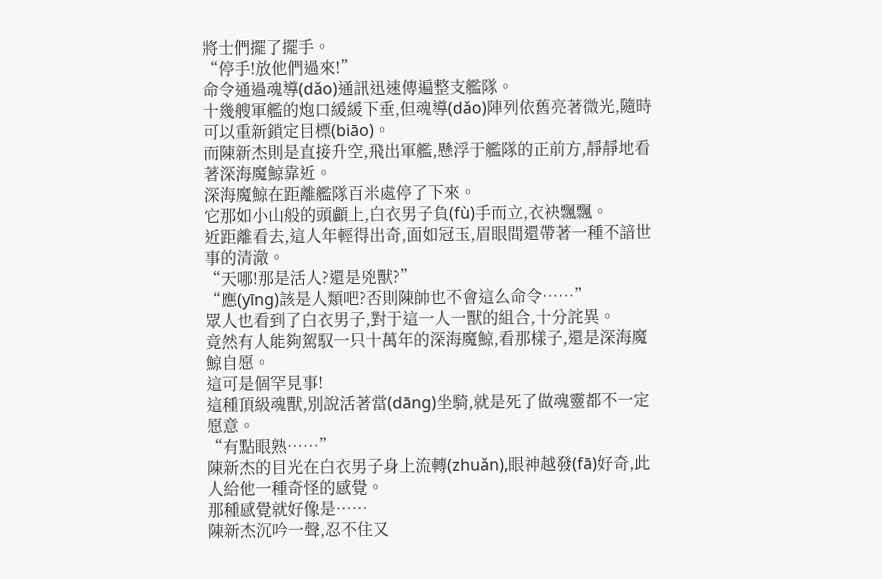將士們擺了擺手。
“停手!放他們過來!”
命令通過魂導(dǎo)通訊迅速傳遍整支艦隊。
十幾艘軍艦的炮口緩緩下垂,但魂導(dǎo)陣列依舊亮著微光,隨時可以重新鎖定目標(biāo)。
而陳新杰則是直接升空,飛出軍艦,懸浮于艦隊的正前方,靜靜地看著深海魔鯨靠近。
深海魔鯨在距離艦隊百米處停了下來。
它那如小山般的頭顱上,白衣男子負(fù)手而立,衣袂飄飄。
近距離看去,這人年輕得出奇,面如冠玉,眉眼間還帶著一種不諳世事的清澈。
“天哪!那是活人?還是兇獸?”
“應(yīng)該是人類吧?否則陳帥也不會這么命令……”
眾人也看到了白衣男子,對于這一人一獸的組合,十分詫異。
竟然有人能夠駕馭一只十萬年的深海魔鯨,看那樣子,還是深海魔鯨自愿。
這可是個罕見事!
這種頂級魂獸,別說活著當(dāng)坐騎,就是死了做魂靈都不一定愿意。
“有點眼熟……”
陳新杰的目光在白衣男子身上流轉(zhuǎn),眼神越發(fā)好奇,此人給他一種奇怪的感覺。
那種感覺就好像是……
陳新杰沉吟一聲,忍不住又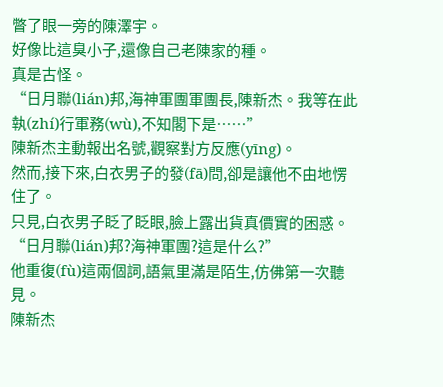瞥了眼一旁的陳澤宇。
好像比這臭小子,還像自己老陳家的種。
真是古怪。
“日月聯(lián)邦,海神軍團軍團長,陳新杰。我等在此執(zhí)行軍務(wù),不知閣下是……”
陳新杰主動報出名號,觀察對方反應(yīng)。
然而,接下來,白衣男子的發(fā)問,卻是讓他不由地愣住了。
只見,白衣男子眨了眨眼,臉上露出貨真價實的困惑。
“日月聯(lián)邦?海神軍團?這是什么?”
他重復(fù)這兩個詞,語氣里滿是陌生,仿佛第一次聽見。
陳新杰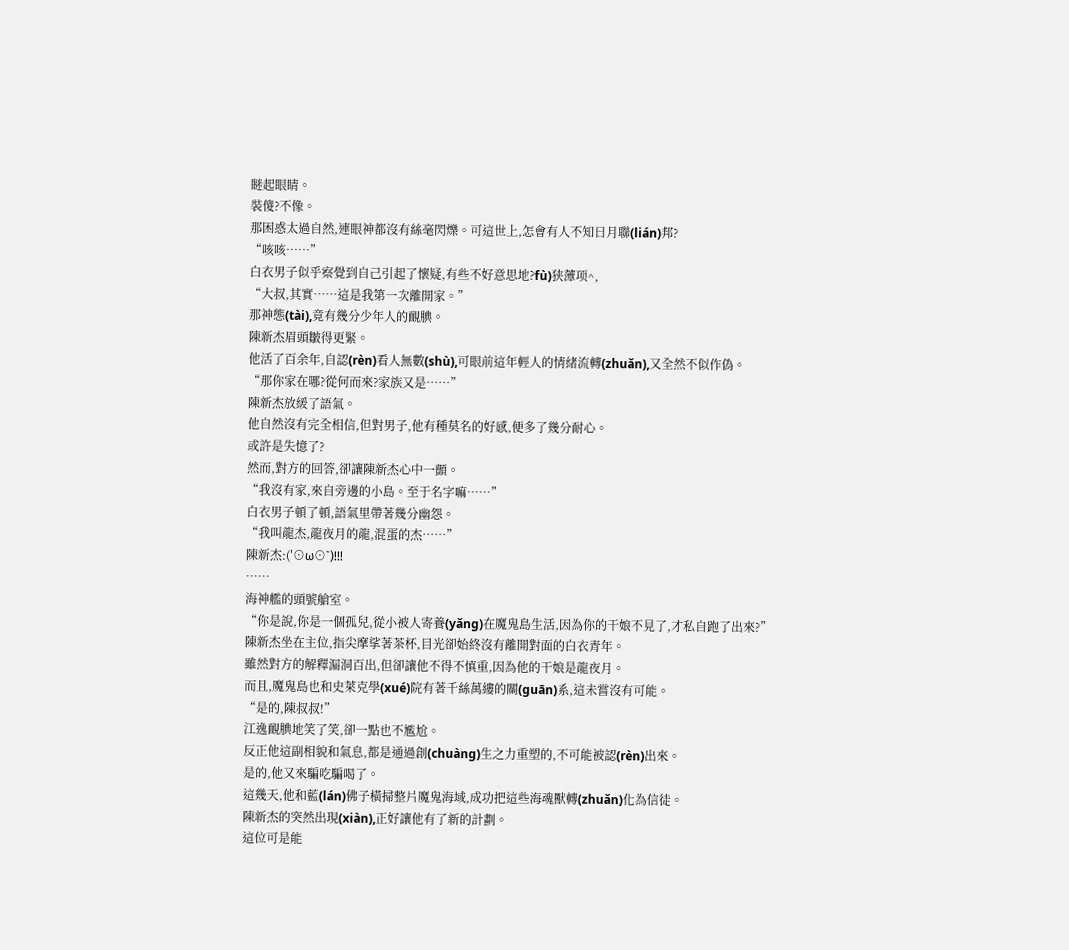瞇起眼睛。
裝傻?不像。
那困惑太過自然,連眼神都沒有絲毫閃爍。可這世上,怎會有人不知日月聯(lián)邦?
“咳咳……”
白衣男子似乎察覺到自己引起了懷疑,有些不好意思地?fù)狭藫项^,
“大叔,其實……這是我第一次離開家。”
那神態(tài),竟有幾分少年人的靦腆。
陳新杰眉頭皺得更緊。
他活了百余年,自認(rèn)看人無數(shù),可眼前這年輕人的情緒流轉(zhuǎn),又全然不似作偽。
“那你家在哪?從何而來?家族又是……”
陳新杰放緩了語氣。
他自然沒有完全相信,但對男子,他有種莫名的好感,便多了幾分耐心。
或許是失憶了?
然而,對方的回答,卻讓陳新杰心中一顫。
“我沒有家,來自旁邊的小島。至于名字嘛……”
白衣男子頓了頓,語氣里帶著幾分幽怨。
“我叫龍杰,龍夜月的龍,混蛋的杰……”
陳新杰:(′⊙ω⊙`)!!!
……
海神艦的頭號艙室。
“你是說,你是一個孤兒,從小被人寄養(yǎng)在魔鬼島生活,因為你的干娘不見了,才私自跑了出來?”
陳新杰坐在主位,指尖摩挲著茶杯,目光卻始終沒有離開對面的白衣青年。
雖然對方的解釋漏洞百出,但卻讓他不得不慎重,因為他的干娘是龍夜月。
而且,魔鬼島也和史萊克學(xué)院有著千絲萬縷的關(guān)系,這未嘗沒有可能。
“是的,陳叔叔!”
江逸靦腆地笑了笑,卻一點也不尷尬。
反正他這副相貌和氣息,都是通過創(chuàng)生之力重塑的,不可能被認(rèn)出來。
是的,他又來騙吃騙喝了。
這幾天,他和藍(lán)佛子橫掃整片魔鬼海域,成功把這些海魂獸轉(zhuǎn)化為信徒。
陳新杰的突然出現(xiàn),正好讓他有了新的計劃。
這位可是能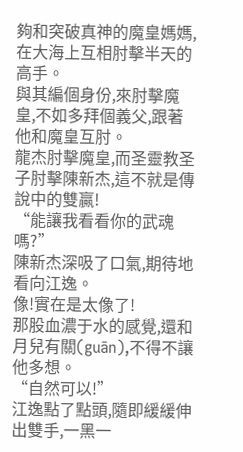夠和突破真神的魔皇媽媽,在大海上互相肘擊半天的高手。
與其編個身份,來肘擊魔皇,不如多拜個義父,跟著他和魔皇互肘。
龍杰肘擊魔皇,而圣靈教圣子肘擊陳新杰,這不就是傳說中的雙贏!
“能讓我看看你的武魂嗎?”
陳新杰深吸了口氣,期待地看向江逸。
像!實在是太像了!
那股血濃于水的感覺,還和月兒有關(guān),不得不讓他多想。
“自然可以!”
江逸點了點頭,隨即緩緩伸出雙手,一黑一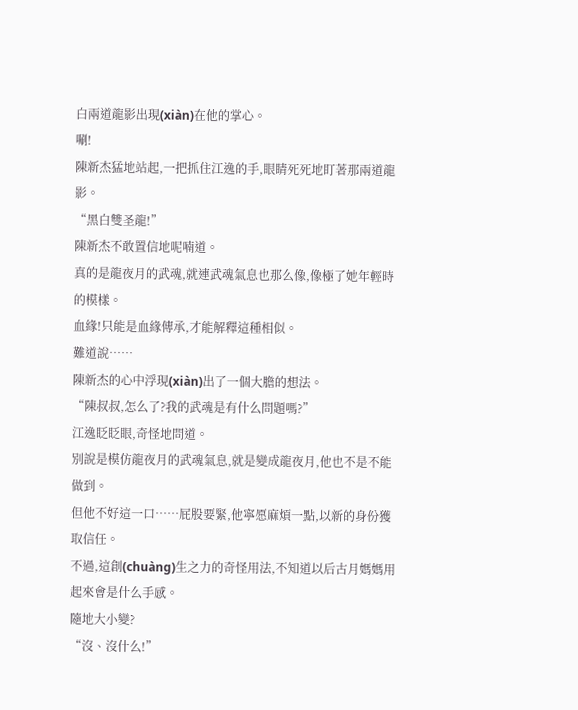白兩道龍影出現(xiàn)在他的掌心。
唰!
陳新杰猛地站起,一把抓住江逸的手,眼睛死死地盯著那兩道龍影。
“黑白雙圣龍!”
陳新杰不敢置信地呢喃道。
真的是龍夜月的武魂,就連武魂氣息也那么像,像極了她年輕時的模樣。
血緣!只能是血緣傳承,才能解釋這種相似。
難道說……
陳新杰的心中浮現(xiàn)出了一個大膽的想法。
“陳叔叔,怎么了?我的武魂是有什么問題嗎?”
江逸眨眨眼,奇怪地問道。
別說是模仿龍夜月的武魂氣息,就是變成龍夜月,他也不是不能做到。
但他不好這一口……屁股要緊,他寧愿麻煩一點,以新的身份獲取信任。
不過,這創(chuàng)生之力的奇怪用法,不知道以后古月媽媽用起來會是什么手感。
隨地大小變?
“沒、沒什么!”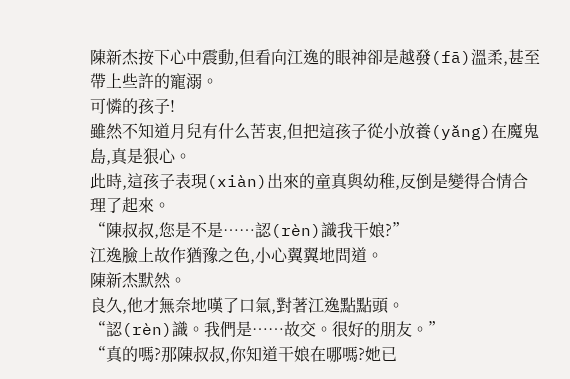陳新杰按下心中震動,但看向江逸的眼神卻是越發(fā)溫柔,甚至帶上些許的寵溺。
可憐的孩子!
雖然不知道月兒有什么苦衷,但把這孩子從小放養(yǎng)在魔鬼島,真是狠心。
此時,這孩子表現(xiàn)出來的童真與幼稚,反倒是變得合情合理了起來。
“陳叔叔,您是不是……認(rèn)識我干娘?”
江逸臉上故作猶豫之色,小心翼翼地問道。
陳新杰默然。
良久,他才無奈地嘆了口氣,對著江逸點點頭。
“認(rèn)識。我們是……故交。很好的朋友。”
“真的嗎?那陳叔叔,你知道干娘在哪嗎?她已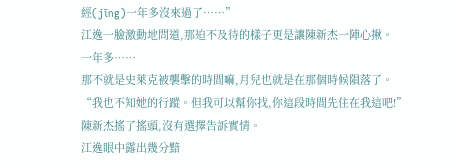經(jīng)一年多沒來過了……”
江逸一臉激動地問道,那迫不及待的樣子更是讓陳新杰一陣心揪。
一年多……
那不就是史萊克被襲擊的時間嘛,月兒也就是在那個時候隕落了。
“我也不知她的行蹤。但我可以幫你找,你這段時間先住在我這吧!”
陳新杰搖了搖頭,沒有選擇告訴實情。
江逸眼中露出幾分黯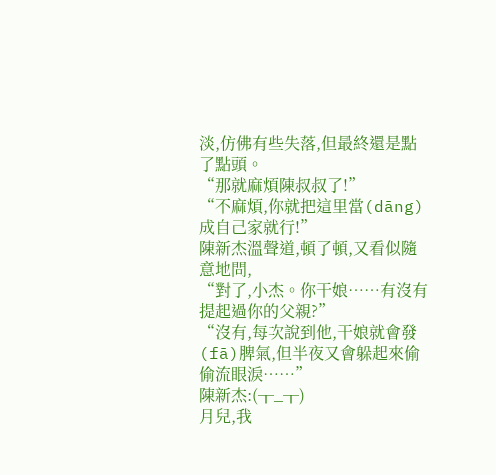淡,仿佛有些失落,但最終還是點了點頭。
“那就麻煩陳叔叔了!”
“不麻煩,你就把這里當(dāng)成自己家就行!”
陳新杰溫聲道,頓了頓,又看似隨意地問,
“對了,小杰。你干娘……有沒有提起過你的父親?”
“沒有,每次說到他,干娘就會發(fā)脾氣,但半夜又會躲起來偷偷流眼淚……”
陳新杰:(╥_╥)
月兒,我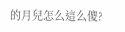的月兒怎么這么傻?